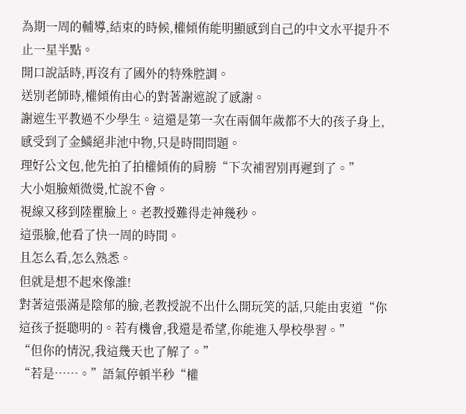為期一周的輔導,結束的時候,權傾侑能明顯感到自己的中文水平提升不止一星半點。
開口說話時,再沒有了國外的特殊腔調。
送別老師時,權傾侑由心的對著謝遮說了感謝。
謝遮生平教過不少學生。這還是第一次在兩個年歲都不大的孩子身上,感受到了金鱗絕非池中物,只是時間問題。
理好公文包,他先拍了拍權傾侑的肩膀“下次補習別再遲到了。”
大小姐臉頰微燙,忙說不會。
視線又移到陸瞿臉上。老教授難得走神幾秒。
這張臉,他看了快一周的時間。
且怎么看,怎么熟悉。
但就是想不起來像誰!
對著這張滿是陰郁的臉,老教授說不出什么開玩笑的話,只能由衷道“你這孩子挺聰明的。若有機會,我還是希望,你能進入學校學習。”
“但你的情況,我這幾天也了解了。”
“若是……。”語氣停頓半秒“權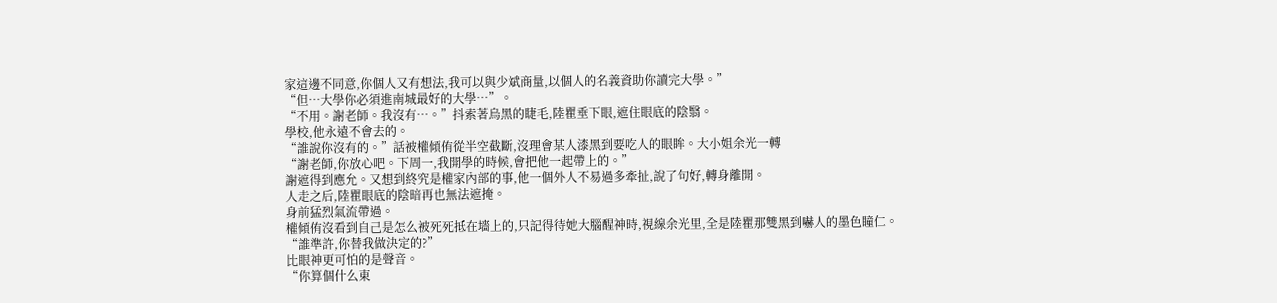家這邊不同意,你個人又有想法,我可以與少斌商量,以個人的名義資助你讀完大學。”
“但…大學你必須進南城最好的大學…”。
“不用。謝老師。我沒有…。”抖索著烏黑的睫毛,陸瞿垂下眼,遮住眼底的陰翳。
學校,他永遠不會去的。
“誰說你沒有的。”話被權傾侑從半空截斷,沒理會某人漆黑到要吃人的眼眸。大小姐余光一轉
“謝老師,你放心吧。下周一,我開學的時候,會把他一起帶上的。”
謝遮得到應允。又想到終究是權家內部的事,他一個外人不易過多牽扯,說了句好,轉身離開。
人走之后,陸瞿眼底的陰暗再也無法遮掩。
身前猛烈氣流帶過。
權傾侑沒看到自己是怎么被死死抵在墻上的,只記得待她大腦醒神時,視線余光里,全是陸瞿那雙黑到嚇人的墨色瞳仁。
“誰準許,你替我做決定的?”
比眼神更可怕的是聲音。
“你算個什么東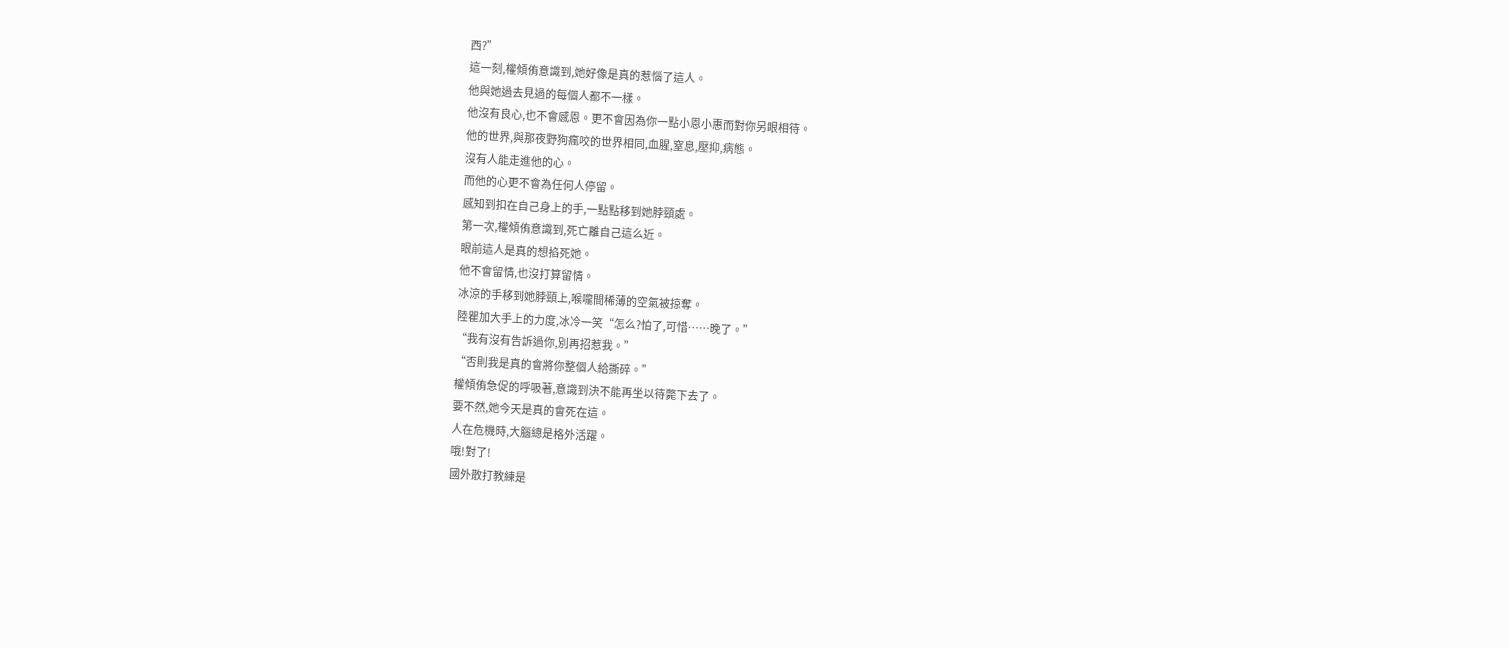西?”
這一刻,權傾侑意識到,她好像是真的惹惱了這人。
他與她過去見過的每個人都不一樣。
他沒有良心,也不會感恩。更不會因為你一點小恩小惠而對你另眼相待。
他的世界,與那夜野狗瘋咬的世界相同,血腥,窒息,壓抑,病態。
沒有人能走進他的心。
而他的心更不會為任何人停留。
感知到扣在自己身上的手,一點點移到她脖頸處。
第一次,權傾侑意識到,死亡離自己這么近。
眼前這人是真的想掐死她。
他不會留情,也沒打算留情。
冰涼的手移到她脖頸上,喉嚨間稀薄的空氣被掠奪。
陸瞿加大手上的力度,冰冷一笑“怎么?怕了,可惜……晚了。”
“我有沒有告訴過你,別再招惹我。”
“否則我是真的會將你整個人給撕碎。”
權傾侑急促的呼吸著,意識到決不能再坐以待斃下去了。
要不然,她今天是真的會死在這。
人在危機時,大腦總是格外活躍。
哦!對了!
國外散打教練是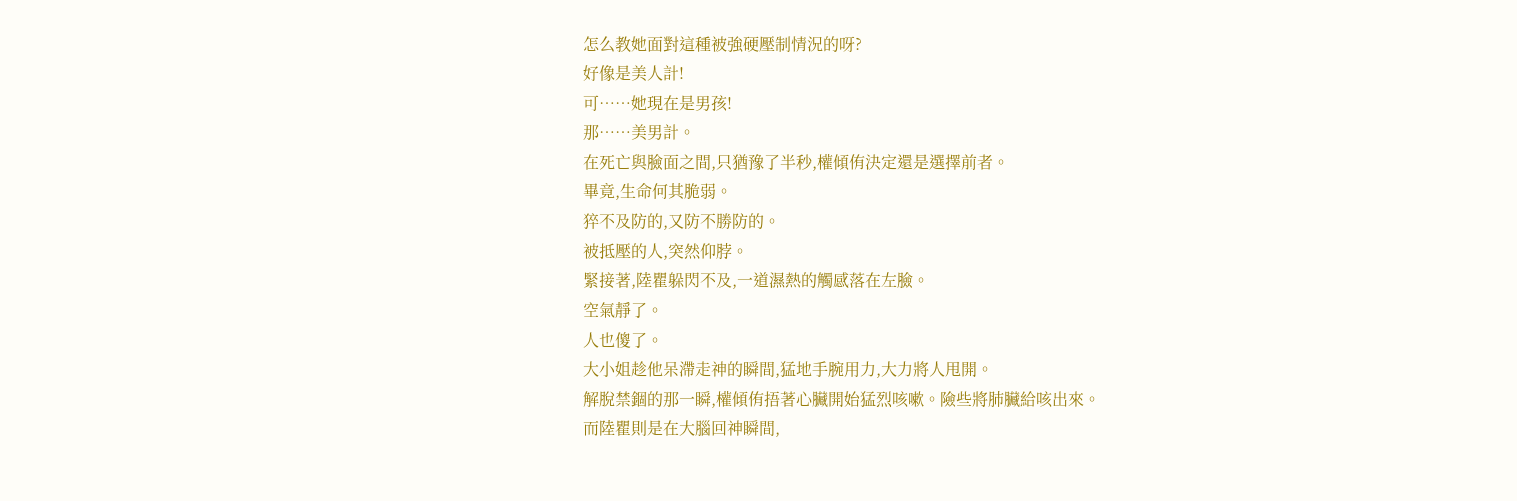怎么教她面對這種被強硬壓制情況的呀?
好像是美人計!
可……她現在是男孩!
那……美男計。
在死亡與臉面之間,只猶豫了半秒,權傾侑決定還是選擇前者。
畢竟,生命何其脆弱。
猝不及防的,又防不勝防的。
被抵壓的人,突然仰脖。
緊接著,陸瞿躲閃不及,一道濕熱的觸感落在左臉。
空氣靜了。
人也傻了。
大小姐趁他呆滯走神的瞬間,猛地手腕用力,大力將人甩開。
解脫禁錮的那一瞬,權傾侑捂著心臟開始猛烈咳嗽。險些將肺臟給咳出來。
而陸瞿則是在大腦回神瞬間,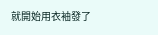就開始用衣袖發了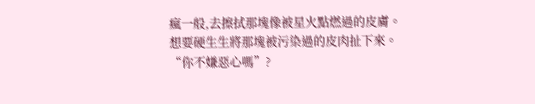瘋一般,去擦拭那塊像被星火點燃過的皮膚。
想要硬生生將那塊被污染過的皮肉扯下來。
“你不嫌惡心嗎”?